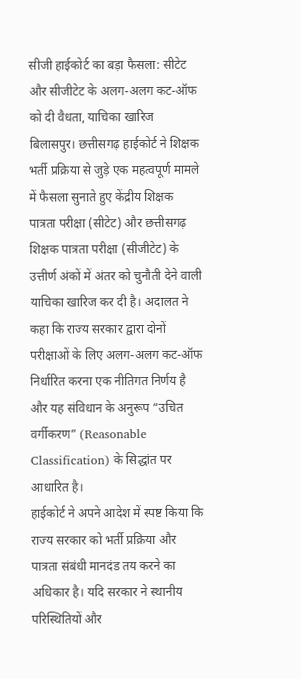सीजी हाईकोर्ट का बड़ा फैसला: सीटेट और सीजीटेट के अलग-अलग कट-ऑफ को दी वैधता, याचिका खारिज
बिलासपुर। छत्तीसगढ़ हाईकोर्ट ने शिक्षक भर्ती प्रक्रिया से जुड़े एक महत्वपूर्ण मामले में फैसला सुनाते हुए केंद्रीय शिक्षक पात्रता परीक्षा (सीटेट) और छत्तीसगढ़ शिक्षक पात्रता परीक्षा (सीजीटेट) के उत्तीर्ण अंकों में अंतर को चुनौती देने वाली याचिका खारिज कर दी है। अदालत ने कहा कि राज्य सरकार द्वारा दोनों परीक्षाओं के लिए अलग-अलग कट-ऑफ निर्धारित करना एक नीतिगत निर्णय है और यह संविधान के अनुरूप “उचित वर्गीकरण” (Reasonable Classification) के सिद्धांत पर आधारित है।
हाईकोर्ट ने अपने आदेश में स्पष्ट किया कि राज्य सरकार को भर्ती प्रक्रिया और पात्रता संबंधी मानदंड तय करने का अधिकार है। यदि सरकार ने स्थानीय परिस्थितियों और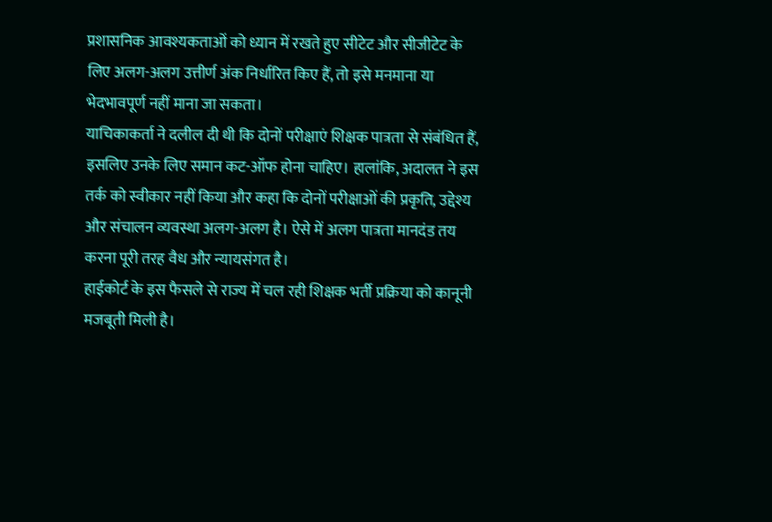प्रशासनिक आवश्यकताओं को ध्यान में रखते हुए सीटेट और सीजीटेट के लिए अलग-अलग उत्तीर्ण अंक निर्धारित किए हैं, तो इसे मनमाना या भेदभावपूर्ण नहीं माना जा सकता।
याचिकाकर्ता ने दलील दी थी कि दोनों परीक्षाएं शिक्षक पात्रता से संबंधित हैं, इसलिए उनके लिए समान कट-ऑफ होना चाहिए। हालांकि, अदालत ने इस तर्क को स्वीकार नहीं किया और कहा कि दोनों परीक्षाओं की प्रकृति, उद्देश्य और संचालन व्यवस्था अलग-अलग है। ऐसे में अलग पात्रता मानदंड तय करना पूरी तरह वैध और न्यायसंगत है।
हाईकोर्ट के इस फैसले से राज्य में चल रही शिक्षक भर्ती प्रक्रिया को कानूनी मजबूती मिली है।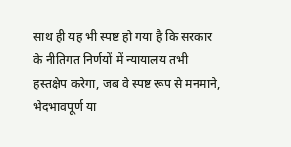साथ ही यह भी स्पष्ट हो गया है कि सरकार के नीतिगत निर्णयों में न्यायालय तभी हस्तक्षेप करेगा, जब वे स्पष्ट रूप से मनमाने, भेदभावपूर्ण या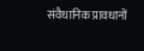संवैधानिक प्रावधानों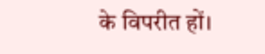के विपरीत हों।